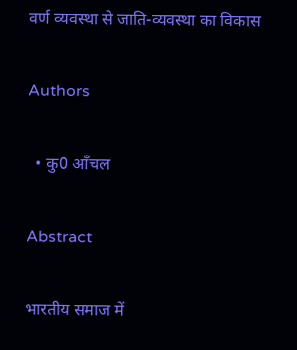वर्ण व्यवस्था से जाति-व्यवस्था का विकास

Authors

  • कु0 आँचल

Abstract

भारतीय समाज में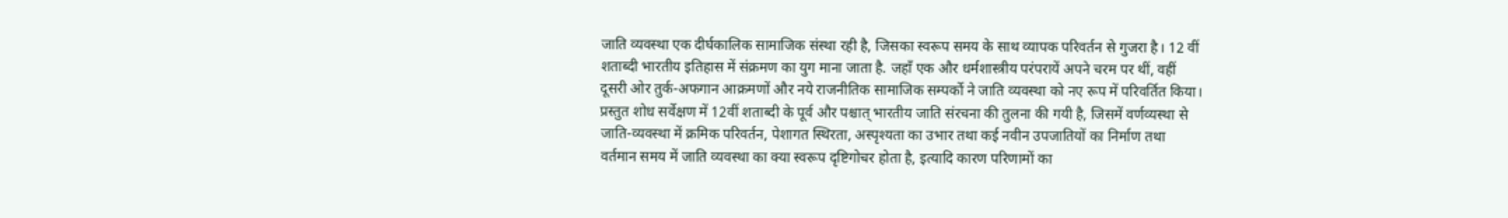जाति व्यवस्था एक दीर्घकालिक सामाजिक संस्था रही है, जिसका स्वरूप समय के साथ व्यापक परिवर्तन से गुजरा है। 12 वीं शताब्दी भारतीय इतिहास में संक्रमण का युग माना जाता है. जहाँ एक और धर्मशास्त्रीय परंपरायें अपने चरम पर थीं, वहीं दूसरी ओर तुर्क-अफगान आक्रमणों और नये राजनीतिक सामाजिक सम्पर्को ने जाति व्यवस्था को नए रूप में परिवर्तित किया। प्रस्तुत शोध सर्वेक्षण में 12वीं शताब्दी के पूर्व और पश्चात् भारतीय जाति संरचना की तुलना की गयी है, जिसमें वर्णव्यस्था से जाति-व्यवस्था में क्रमिक परिवर्तन, पेशागत स्थिरता, अस्पृश्यता का उभार तथा कई नवीन उपजातियों का निर्माण तथा वर्तमान समय में जाति व्यवस्था का क्या स्वरूप दृष्टिगोचर होता है, इत्यादि कारण परिणामों का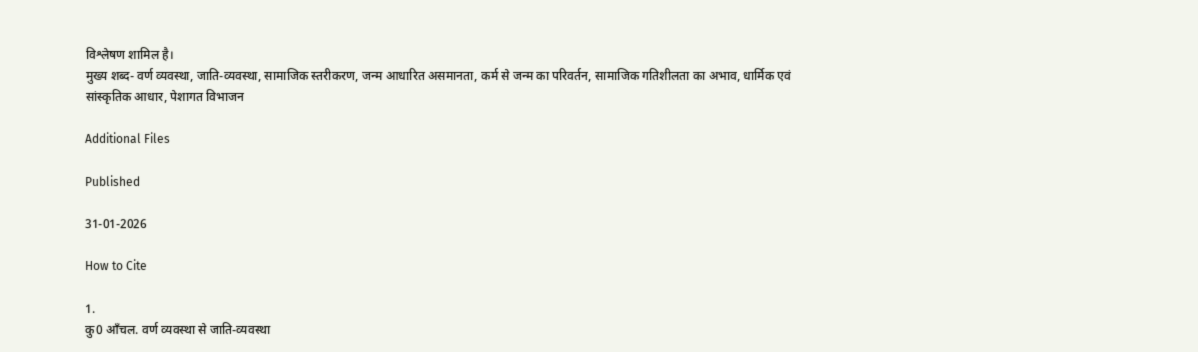विश्लेषण शामिल है।
मुख्य शब्द- वर्ण व्यवस्था, जाति-व्यवस्था, सामाजिक स्तरीकरण, जन्म आधारित असमानता, कर्म से जन्म का परिवर्तन, सामाजिक गतिशीलता का अभाव, धार्मिक एवं सांस्कृतिक आधार, पेशागत विभाजन

Additional Files

Published

31-01-2026

How to Cite

1.
कु0 आँचल. वर्ण व्यवस्था से जाति-व्यवस्था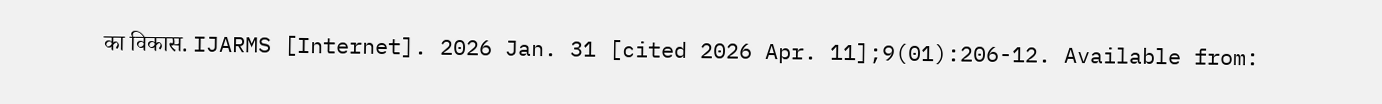का विकास. IJARMS [Internet]. 2026 Jan. 31 [cited 2026 Apr. 11];9(01):206-12. Available from: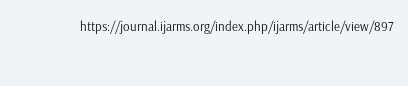https://journal.ijarms.org/index.php/ijarms/article/view/897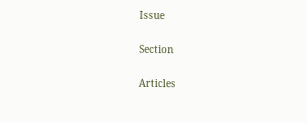Issue

Section

Articles